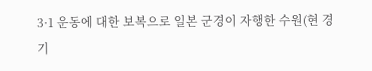3·1 운동에 대한 보복으로 일본 군경이 자행한 수원(현 경기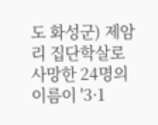도 화성군) 제암리 집단학살로 사망한 24명의 이름이 '3·1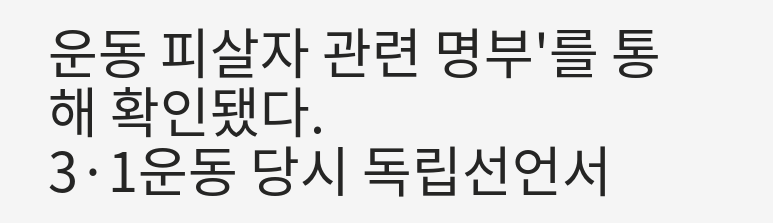운동 피살자 관련 명부'를 통해 확인됐다.
3·1운동 당시 독립선언서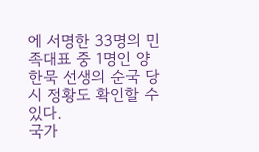에 서명한 33명의 민족대표 중 1명인 양한묵 선생의 순국 당시 정황도 확인할 수 있다.
국가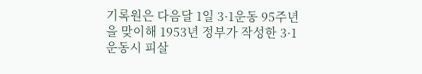기록원은 다음달 1일 3·1운동 95주년을 맞이해 1953년 정부가 작성한 3·1 운동시 피살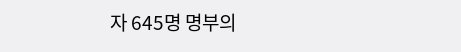자 645명 명부의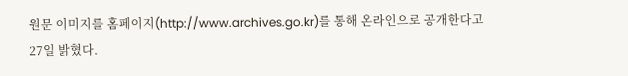원문 이미지를 홈페이지(http://www.archives.go.kr)를 통해 온라인으로 공개한다고 27일 밝혔다.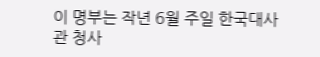이 명부는 작년 6월 주일 한국대사관 청사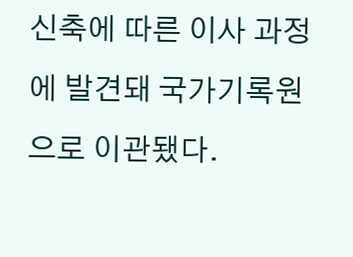신축에 따른 이사 과정에 발견돼 국가기록원으로 이관됐다.